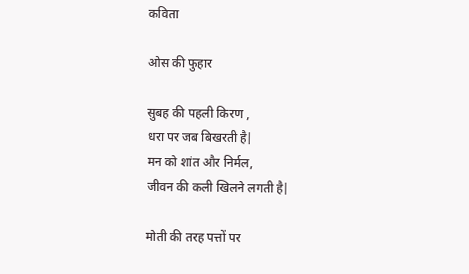कविता

ओस की फुहार

सुबह की पहली किरण ,
धरा पर जब बिखरती है|
मन को शांत और निर्मल,
जीवन की कली खिलने लगती है|

मोती की तरह पत्तों पर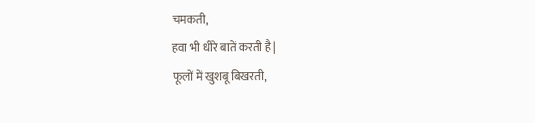चमकती,
हवा भी धीरे बातें करती है|
फूलों में खुशबू बिखरती,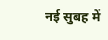नई सुबह में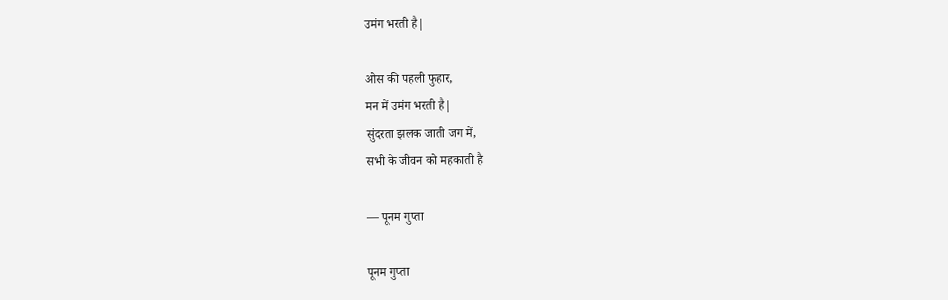उमंग भरती है|

ओस की पहली फुहार,
मन में उमंग भरती है|
सुंदरता झलक जाती जग में,
सभी के जीवन को महकाती है

— पूनम गुप्ता

पूनम गुप्ता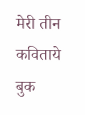मेरी तीन कविताये बुक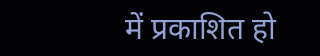में प्रकाशित हो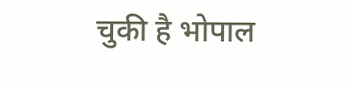चुकी है भोपाल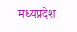मध्यप्रदेश